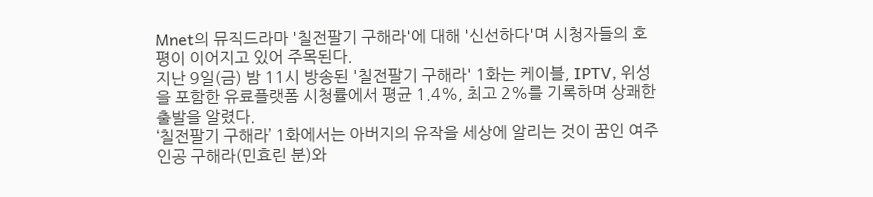Mnet의 뮤직드라마 '칠전팔기 구해라'에 대해 '신선하다'며 시청자들의 호평이 이어지고 있어 주목된다.
지난 9일(금) 밤 11시 방송된 '칠전팔기 구해라' 1화는 케이블, IPTV, 위성을 포함한 유료플랫폼 시청률에서 평균 1.4%, 최고 2%를 기록하며 상쾌한 출발을 알렸다.
‘칠전팔기 구해라’ 1화에서는 아버지의 유작을 세상에 알리는 것이 꿈인 여주인공 구해라(민효린 분)와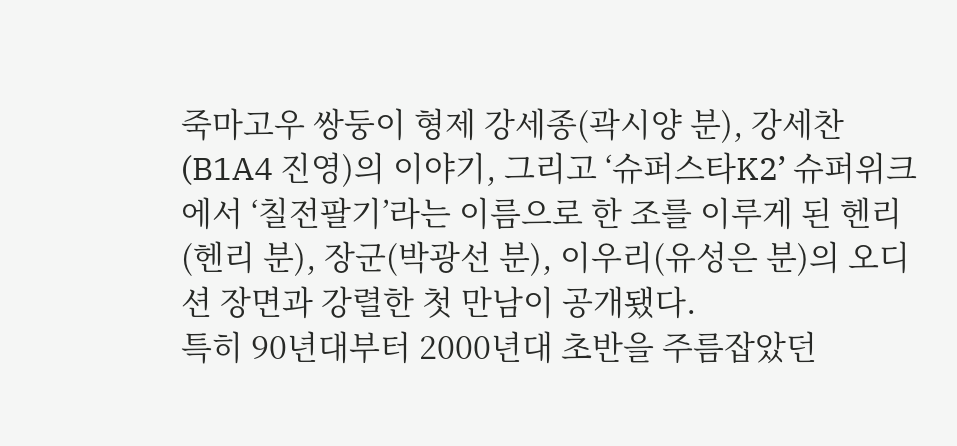죽마고우 쌍둥이 형제 강세종(곽시양 분), 강세찬(B1A4 진영)의 이야기, 그리고 ‘슈퍼스타K2’ 슈퍼위크에서 ‘칠전팔기’라는 이름으로 한 조를 이루게 된 헨리(헨리 분), 장군(박광선 분), 이우리(유성은 분)의 오디션 장면과 강렬한 첫 만남이 공개됐다.
특히 90년대부터 2000년대 초반을 주름잡았던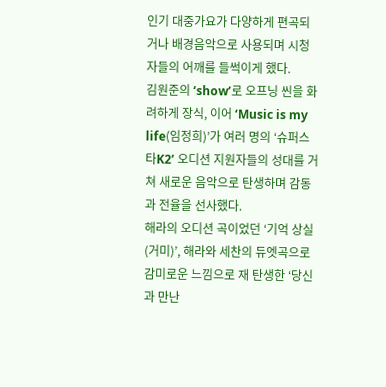인기 대중가요가 다양하게 편곡되거나 배경음악으로 사용되며 시청자들의 어깨를 들썩이게 했다.
김원준의 ‘show’로 오프닝 씬을 화려하게 장식, 이어 ‘Music is my life(임정희)’가 여러 명의 ‘슈퍼스타K2’ 오디션 지원자들의 성대를 거쳐 새로운 음악으로 탄생하며 감동과 전율을 선사했다.
해라의 오디션 곡이었던 ‘기억 상실(거미)’, 해라와 세찬의 듀엣곡으로 감미로운 느낌으로 재 탄생한 ‘당신과 만난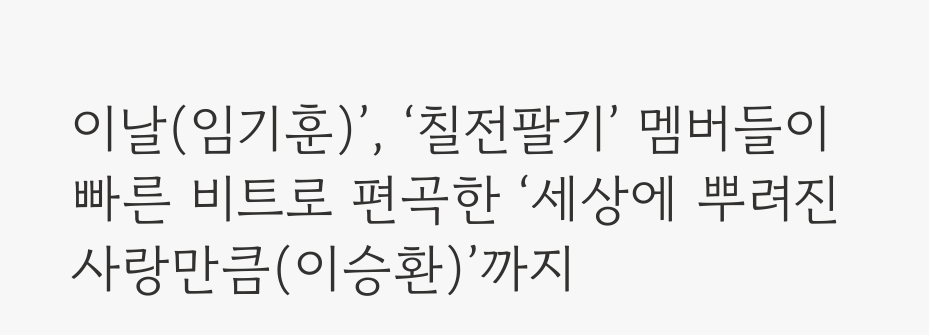이날(임기훈)’, ‘칠전팔기’ 멤버들이 빠른 비트로 편곡한 ‘세상에 뿌려진 사랑만큼(이승환)’까지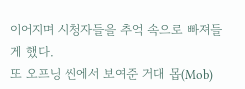이어지며 시청자들을 추억 속으로 빠져들게 했다.
또 오프닝 씬에서 보여준 거대 몹(Mob)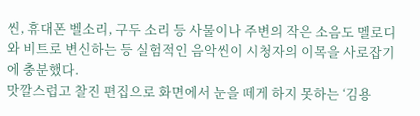씬, 휴대폰 벨소리, 구두 소리 등 사물이나 주변의 작은 소음도 멜로디와 비트로 변신하는 등 실험적인 음악씬이 시청자의 이목을 사로잡기에 충분했다.
맛깔스럽고 찰진 편집으로 화면에서 눈을 떼게 하지 못하는 ‘김용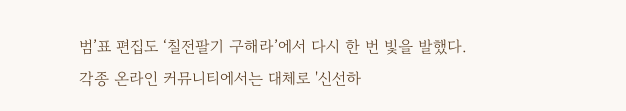범’표 편집도 ‘칠전팔기 구해라’에서 다시 한 번 빛을 발했다.
각종 온라인 커뮤니티에서는 대체로 '신선하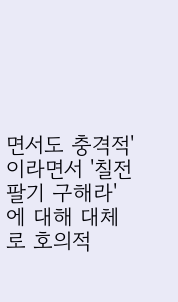면서도 충격적'이라면서 '칠전팔기 구해라'에 대해 대체로 호의적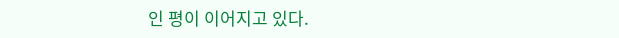인 평이 이어지고 있다.